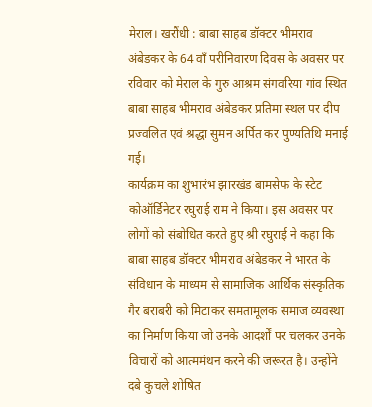मेराल। खरौंधी : बाबा साहब डॉक्टर भीमराव अंबेडकर के 64 वाँ परीनिवारण दिवस के अवसर पर रविवार को मेराल के गुरु आश्रम संगवरिया गांव स्थित बाबा साहब भीमराव अंबेडकर प्रतिमा स्थल पर दीप प्रज्वलित एवं श्रद्धा सुमन अर्पित कर पुण्यतिथि मनाई गई।
कार्यक्रम का शुभारंभ झारखंड बामसेफ के स्टेट कोऑर्डिनेटर रघुराई राम ने किया। इस अवसर पर लोगों को संबोधित करते हुए श्री रघुराई ने कहा कि बाबा साहब डॉक्टर भीमराव अंबेडकर ने भारत के संविधान के माध्यम से सामाजिक आर्थिक संस्कृतिक गैर बराबरी को मिटाकर समतामूलक समाज व्यवस्था का निर्माण किया जो उनके आदर्शों पर चलकर उनके विचारों को आत्ममंथन करने की जरूरत है। उन्होंने दबे कुचले शोषित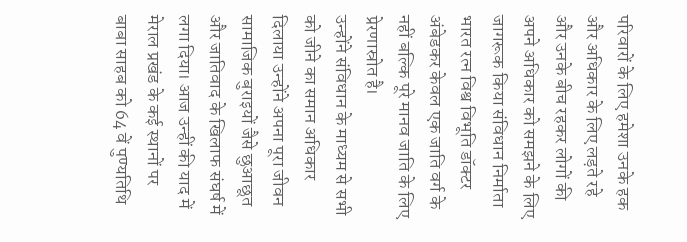परिवारों के लिए हमेशा उनके हक और अधिकार के लिए लड़ते रहे और उनके बीच रहकर लोगों की अपने अधिकार को समझने के लिए जागरूक किया संविधान निर्माता भारत रत्न विश्व विभूति डॉक्टर अंबेडकर केवल एक जाति वर्ग के नहीं बल्कि पूरे मानव जाति के लिए प्रेरणास्रोत है।
उन्होंने संविधान के माध्यम से सभी को जीने का समान अधिकार दिलाया उन्होंने अपना पूरा जीवन सामाजिक बुराइयों जैसे छुआछूत और जातिवाद के खिलाफ संघर्ष में लगा दिया। आज उन्हीं की याद में मेराल प्रखंड के कई स्थानों पर बाबा साहब को 64 वें पुण्यतिथि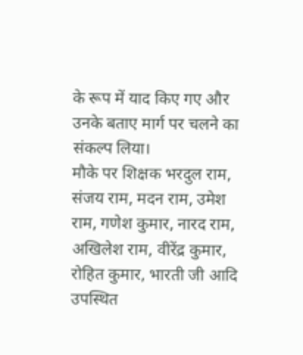के रूप में याद किए गए और उनके बताए मार्ग पर चलने का संकल्प लिया।
मौके पर शिक्षक भरदुल राम, संजय राम, मदन राम, उमेश राम, गणेश कुमार, नारद राम, अखिलेश राम, वीरेंद्र कुमार, रोहित कुमार, भारती जी आदि उपस्थित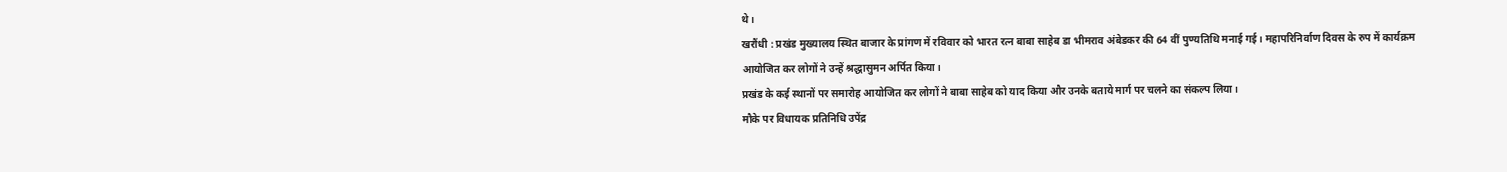थे।
खरौंधी : प्रखंड मुख्यालय स्थित बाजार के प्रांगण में रविवार को भारत रत्न बाबा साहेब डा भीमराव अंबेडकर की 64 वीं पुण्यतिथि मनाई गई। महापरिनिर्वाण दिवस के रुप में कार्यक्रम आयोजित कर लोगों ने उन्हें श्रद्धासुमन अर्पित किया।
प्रखंड के कई स्थानों पर समारोह आयोजित कर लोगों ने बाबा साहेब को याद किया और उनके बताये मार्ग पर चलने का संकल्प लिया।
मौके पर विधायक प्रतिनिधि उपेंद्र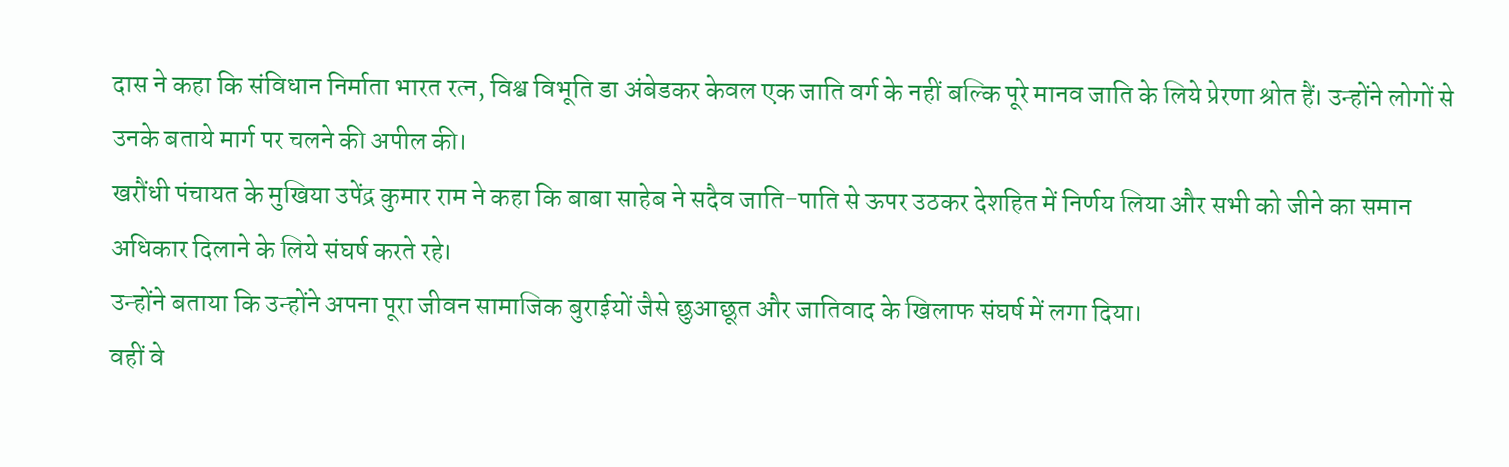दास ने कहा कि संविधान निर्माता भारत रत्न, विश्व विभूति डा अंबेडकर केवल एक जाति वर्ग के नहीं बल्कि पूरे मानव जाति के लिये प्रेरणा श्रोत हैं। उन्होंने लोगों से उनके बताये मार्ग पर चलने की अपील की।
खरौंधी पंचायत के मुखिया उपेंद्र कुमार राम ने कहा कि बाबा साहेब ने सदैव जाति-पाति से ऊपर उठकर देशहित में निर्णय लिया और सभी को जीने का समान अधिकार दिलाने के लिये संघर्ष करते रहे।
उन्होंने बताया कि उन्होंने अपना पूरा जीवन सामाजिक बुराईयों जैसे छुआछूत और जातिवाद के खिलाफ संघर्ष में लगा दिया।
वहीं वे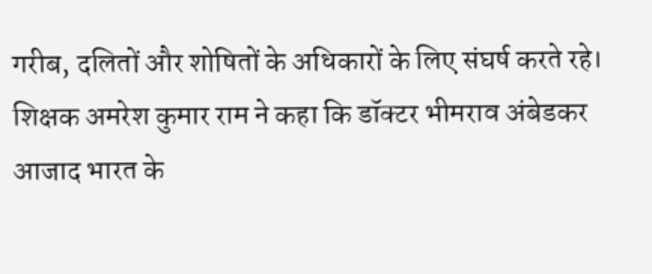गरीब, दलितों और शोषितों के अधिकारों के लिए संघर्ष करते रहे।
शिक्षक अमरेश कुमार राम ने कहा कि डॉक्टर भीमराव अंबेडकर आजाद भारत के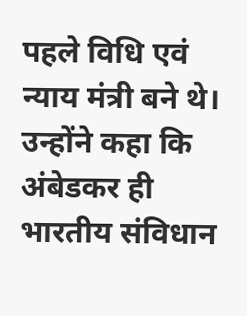पहले विधि एवं न्याय मंत्री बने थे। उन्होंने कहा कि अंबेडकर ही भारतीय संविधान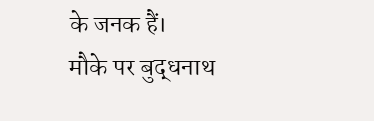के जनक हैं।
मौके पर बुद्धनाथ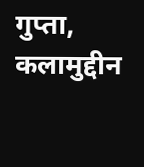गुप्ता, कलामुद्दीन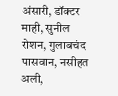अंसारी, डॉक्टर माही, सुनील रोशन, गुलाबचंद पासवान, नसीहत अली,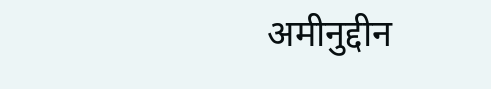अमीनुद्दीन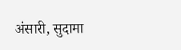अंसारी, सुदामा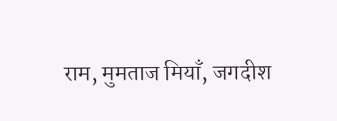राम, मुमताज मियाँ, जगदीश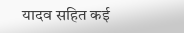यादव सहित कई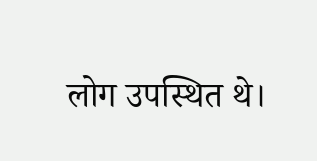लोग उपस्थित थे।